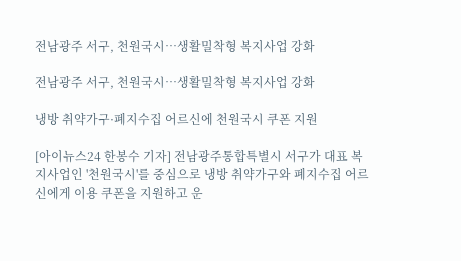전남광주 서구, 천원국시…생활밀착형 복지사업 강화

전남광주 서구, 천원국시…생활밀착형 복지사업 강화

냉방 취약가구·폐지수집 어르신에 천원국시 쿠폰 지원

[아이뉴스24 한봉수 기자] 전남광주통합특별시 서구가 대표 복지사업인 '천원국시'를 중심으로 냉방 취약가구와 폐지수집 어르신에게 이용 쿠폰을 지원하고 운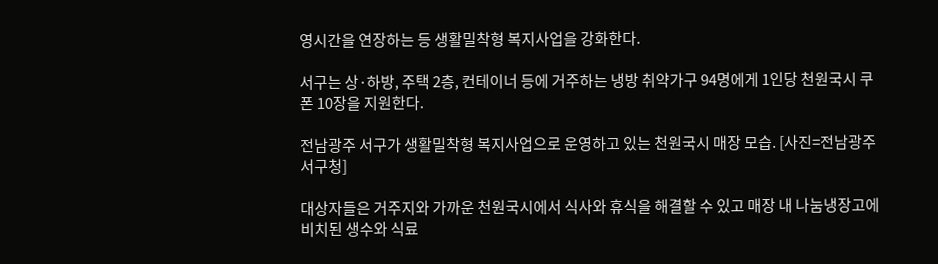영시간을 연장하는 등 생활밀착형 복지사업을 강화한다.

서구는 상·하방, 주택 2층, 컨테이너 등에 거주하는 냉방 취약가구 94명에게 1인당 천원국시 쿠폰 10장을 지원한다.

전남광주 서구가 생활밀착형 복지사업으로 운영하고 있는 천원국시 매장 모습. [사진=전남광주 서구청]

대상자들은 거주지와 가까운 천원국시에서 식사와 휴식을 해결할 수 있고 매장 내 나눔냉장고에 비치된 생수와 식료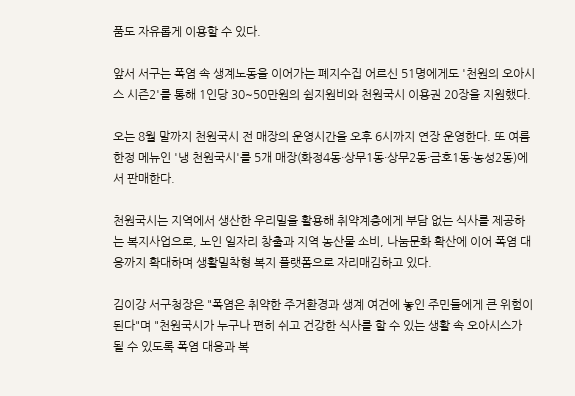품도 자유롭게 이용할 수 있다.

앞서 서구는 폭염 속 생계노동을 이어가는 폐지수집 어르신 51명에게도 '천원의 오아시스 시즌2'를 통해 1인당 30~50만원의 쉼지원비와 천원국시 이용권 20장을 지원했다.

오는 8월 말까지 천원국시 전 매장의 운영시간을 오후 6시까지 연장 운영한다. 또 여름 한정 메뉴인 '냉 천원국시'를 5개 매장(화정4동·상무1동·상무2동·금호1동·농성2동)에서 판매한다.

천원국시는 지역에서 생산한 우리밀을 활용해 취약계층에게 부담 없는 식사를 제공하는 복지사업으로, 노인 일자리 창출과 지역 농산물 소비, 나눔문화 확산에 이어 폭염 대응까지 확대하며 생활밀착형 복지 플랫폼으로 자리매김하고 있다.

김이강 서구청장은 "폭염은 취약한 주거환경과 생계 여건에 놓인 주민들에게 큰 위험이 된다"며 "천원국시가 누구나 편히 쉬고 건강한 식사를 할 수 있는 생활 속 오아시스가 될 수 있도록 폭염 대응과 복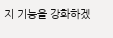지 기능을 강화하겠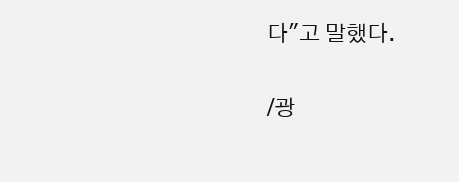다"고 말했다.

/광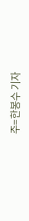주=한봉수 기자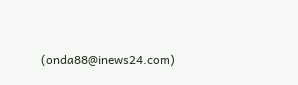(onda88@inews24.com)